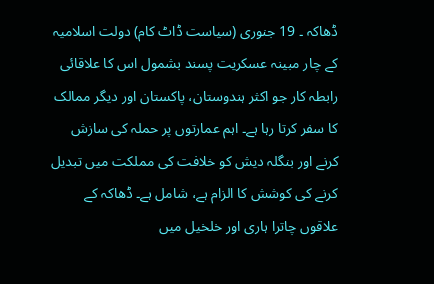ڈھاکہ ۔ 19 جنوری (سیاست ڈاٹ کام) دولت اسلامیہ کے چار مبینہ عسکریت پسند بشمول اس کا علاقائی رابطہ کار جو اکثر ہندوستان، پاکستان اور دیگر ممالک کا سفر کرتا رہا ہے۔ اہم عمارتوں پر حملہ کی سازش کرنے اور بنگلہ دیش کو خلافت کی مملکت میں تبدیل کرنے کی کوشش کا الزام ہے، شامل ہے۔ ڈھاکہ کے علاقوں چاترا ہاری اور خلخیل میں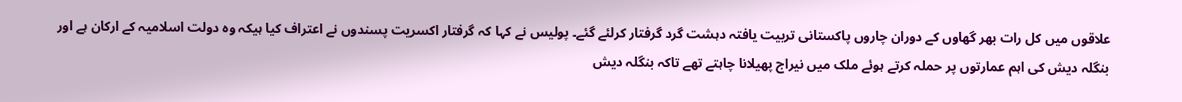علاقوں میں کل رات بھر گھاوں کے دوران چاروں پاکستانی تربیت یافتہ دہشت گرد گرفتار کرلئے گئے۔ پولیس نے کہا کہ گرفتار اکسریت پسندوں نے اعتراف کیا ہیکہ وہ دولت اسلامیہ کے ارکان ہے اور بنگلہ دیش کی اہم عمارتوں پر حملہ کرتے ہوئے ملک میں نیراج پھیلانا چاہتے تھے تاکہ بنگلہ دیش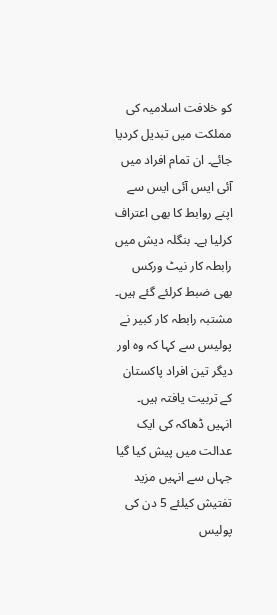کو خلافت اسلامیہ کی مملکت میں تبدیل کردیا جائے۔ ان تمام افراد میں آئی ایس آئی ایس سے اپنے روابط کا بھی اعتراف کرلیا ہے۔ بنگلہ دیش میں رابطہ کار نیٹ ورکس بھی ضبط کرلئے گئے ہیں۔ مشتبہ رابطہ کار کبیر نے پولیس سے کہا کہ وہ اور دیگر تین افراد پاکستان کے تربیت یافتہ ہیں۔ انہیں ڈھاکہ کی ایک عدالت میں پیش کیا گیا جہاں سے انہیں مزید تفتیش کیلئے 5 دن کی پولیس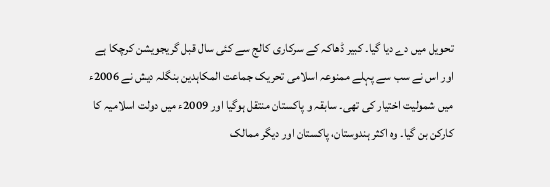تحویل میں دے دیا گیا۔ کبیر ڈھاکہ کے سرکاری کالج سے کئی سال قبل گریجویشن کرچکا ہے اور اس نے سب سے پہلے ممنوعہ اسلامی تحریک جماعت المکاہدین بنگلہ دیش نے 2006ء میں شمولیت اختیار کی تھی۔ سابقہ و پاکستان منتقل ہوگیا اور 2009ء میں دولت اسلامیہ کا کارکن بن گیا۔ وہ اکثر ہندوستان، پاکستان اور دیگر ممالک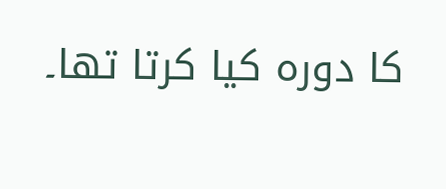کا دورہ کیا کرتا تھا۔